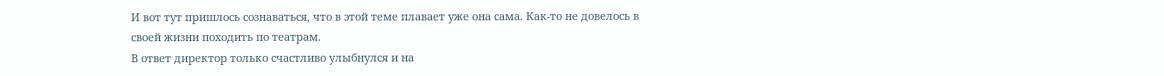И вот тут пришлось сознаваться, что в этой теме плавает уже она сама. Как-то не довелось в своей жизни походить по театрам.
В ответ директор только счастливо улыбнулся и на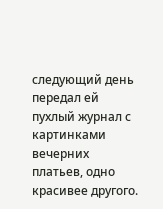следующий день передал ей пухлый журнал с картинками вечерних платьев, одно красивее другого.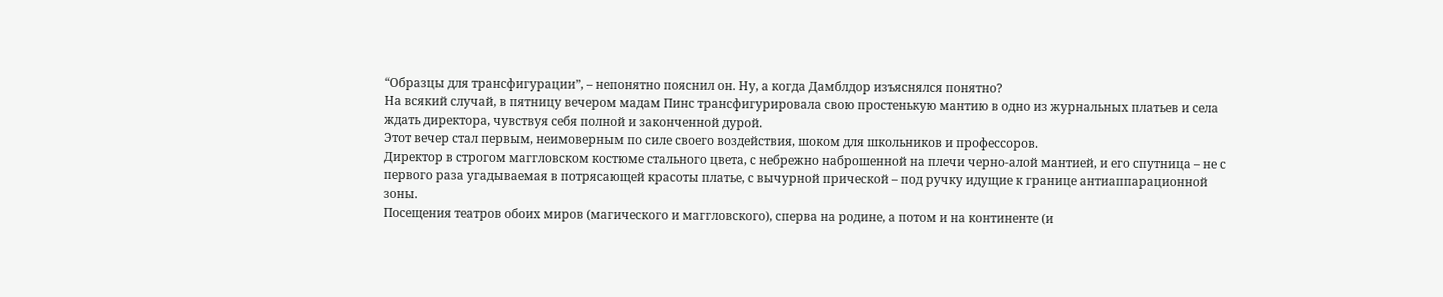“Образцы для трансфигурации”, – непонятно пояснил он. Ну, а когда Дамблдор изъяснялся понятно?
На всякий случай, в пятницу вечером мадам Пинс трансфигурировала свою простенькую мантию в одно из журнальных платьев и села ждать директора, чувствуя себя полной и законченной дурой.
Этот вечер стал первым, неимоверным по силе своего воздействия, шоком для школьников и профессоров.
Директор в строгом маггловском костюме стального цвета, с небрежно наброшенной на плечи черно-алой мантией, и его спутница – не с первого раза угадываемая в потрясающей красоты платье, с вычурной прической – под ручку идущие к границе антиаппарационной зоны.
Посещения театров обоих миров (магического и маггловского), сперва на родине, а потом и на континенте (и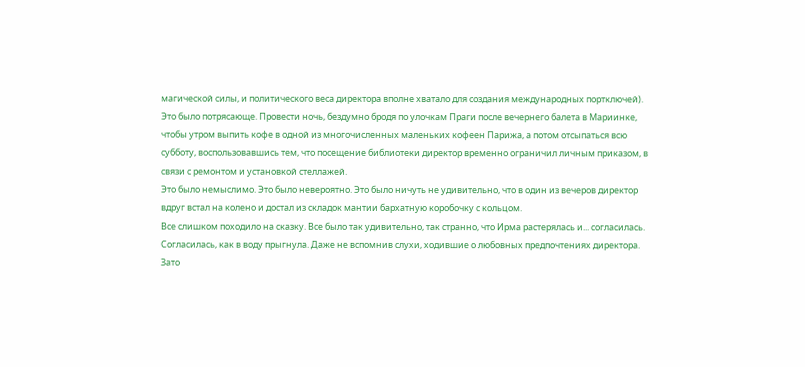магической силы, и политического веса директора вполне хватало для создания международных портключей).
Это было потрясающе. Провести ночь, бездумно бродя по улочкам Праги после вечернего балета в Мариинке, чтобы утром выпить кофе в одной из многочисленных маленьких кофеен Парижа, а потом отсыпаться всю субботу, воспользовавшись тем, что посещение библиотеки директор временно ограничил личным приказом, в связи с ремонтом и установкой стеллажей.
Это было немыслимо. Это было невероятно. Это было ничуть не удивительно, что в один из вечеров директор вдруг встал на колено и достал из складок мантии бархатную коробочку с кольцом.
Все слишком походило на сказку. Все было так удивительно, так странно, что Ирма растерялась и... согласилась.
Согласилась, как в воду прыгнула. Даже не вспомнив слухи, ходившие о любовных предпочтениях директора.
Зато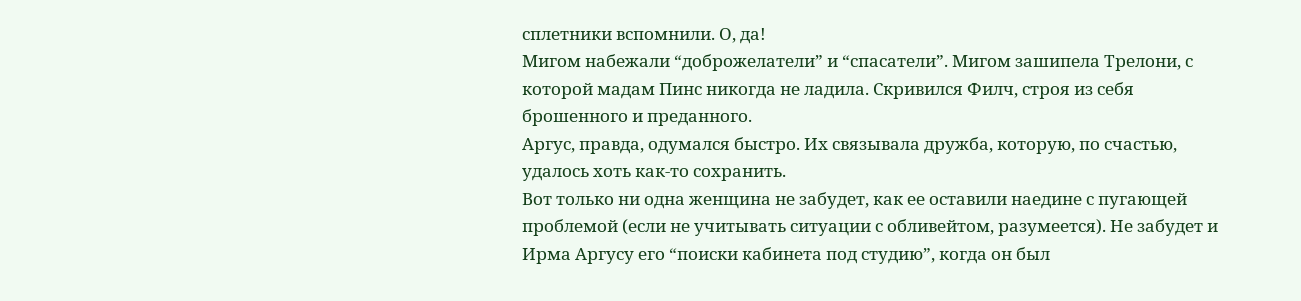сплетники вспомнили. О, да!
Мигом набежали “доброжелатели” и “спасатели”. Мигом зашипела Трелони, с которой мадам Пинс никогда не ладила. Скривился Филч, строя из себя брошенного и преданного.
Аргус, правда, одумался быстро. Их связывала дружба, которую, по счастью, удалось хоть как-то сохранить.
Вот только ни одна женщина не забудет, как ее оставили наедине с пугающей проблемой (если не учитывать ситуации с обливейтом, разумеется). Не забудет и Ирма Аргусу его “поиски кабинета под студию”, когда он был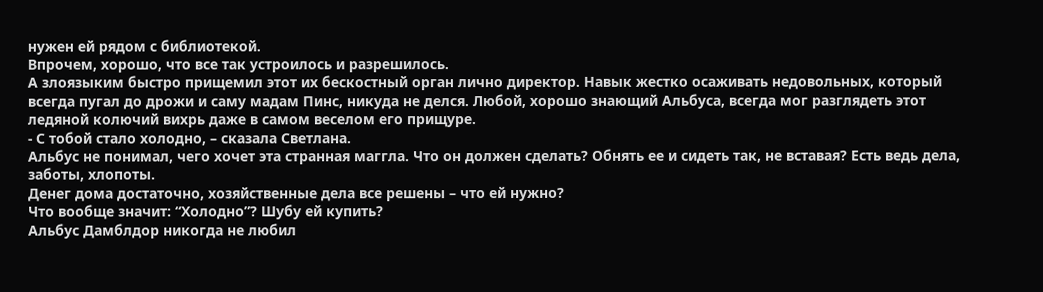нужен ей рядом с библиотекой.
Впрочем, хорошо, что все так устроилось и разрешилось.
А злоязыким быстро прищемил этот их бескостный орган лично директор. Навык жестко осаживать недовольных, который всегда пугал до дрожи и саму мадам Пинс, никуда не делся. Любой, хорошо знающий Альбуса, всегда мог разглядеть этот ледяной колючий вихрь даже в самом веселом его прищуре.
- С тобой стало холодно, – сказала Светлана.
Альбус не понимал, чего хочет эта странная маггла. Что он должен сделать? Обнять ее и сидеть так, не вставая? Есть ведь дела, заботы, хлопоты.
Денег дома достаточно, хозяйственные дела все решены – что ей нужно?
Что вообще значит: “Холодно”? Шубу ей купить?
Альбус Дамблдор никогда не любил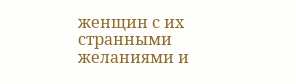женщин с их странными желаниями и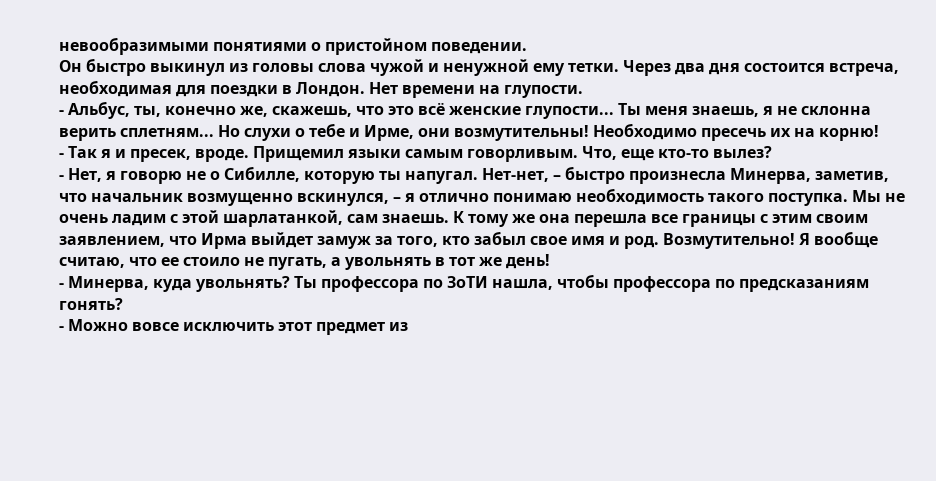невообразимыми понятиями о пристойном поведении.
Он быстро выкинул из головы слова чужой и ненужной ему тетки. Через два дня состоится встреча, необходимая для поездки в Лондон. Нет времени на глупости.
- Альбус, ты, конечно же, скажешь, что это всё женские глупости... Ты меня знаешь, я не склонна верить сплетням... Но слухи о тебе и Ирме, они возмутительны! Необходимо пресечь их на корню!
- Так я и пресек, вроде. Прищемил языки самым говорливым. Что, еще кто-то вылез?
- Нет, я говорю не о Сибилле, которую ты напугал. Нет-нет, – быстро произнесла Минерва, заметив, что начальник возмущенно вскинулся, – я отлично понимаю необходимость такого поступка. Мы не очень ладим с этой шарлатанкой, сам знаешь. К тому же она перешла все границы с этим своим заявлением, что Ирма выйдет замуж за того, кто забыл свое имя и род. Возмутительно! Я вообще считаю, что ее стоило не пугать, а увольнять в тот же день!
- Минерва, куда увольнять? Ты профессора по ЗоТИ нашла, чтобы профессора по предсказаниям гонять?
- Можно вовсе исключить этот предмет из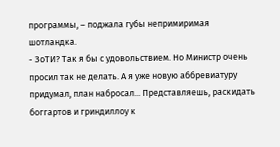программы, – поджала губы непримиримая шотландка.
- ЗоТИ? Так я бы с удовольствием. Но Министр очень просил так не делать. А я уже новую аббревиатуру придумал, план набросал... Представляешь, раскидать боггартов и гриндиллоу к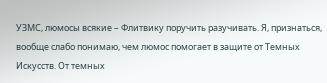УЗМС, люмосы всякие – Флитвику поручить разучивать. Я, признаться, вообще слабо понимаю, чем люмос помогает в защите от Темных Искусств. От темных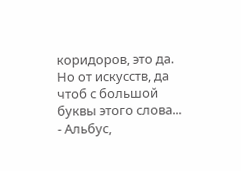коридоров, это да. Но от искусств, да чтоб с большой буквы этого слова...
- Альбус,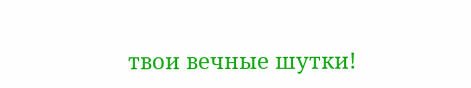твои вечные шутки!